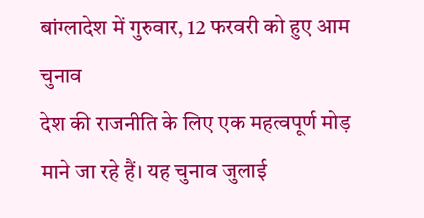बांग्लादेश में गुरुवार, 12 फरवरी को हुए आम चुनाव
देश की राजनीति के लिए एक महत्वपूर्ण मोड़ माने जा रहे हैं। यह चुनाव जुलाई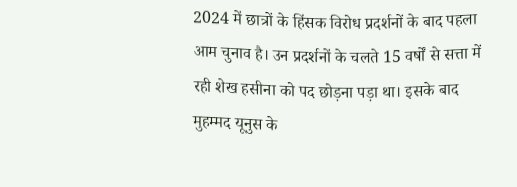2024 में छात्रों के हिंसक विरोध प्रदर्शनों के बाद पहला आम चुनाव है। उन प्रदर्शनों के चलते 15 वर्षों से सत्ता में रही शेख हसीना को पद छोड़ना पड़ा था। इसके बाद मुहम्मद यूनुस के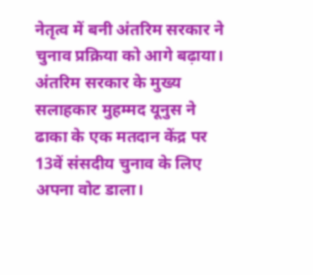नेतृत्व में बनी अंतरिम सरकार ने चुनाव प्रक्रिया को आगे बढ़ाया।
अंतरिम सरकार के मुख्य सलाहकार मुहम्मद यूनुस ने ढाका के एक मतदान केंद्र पर 13वें संसदीय चुनाव के लिए अपना वोट डाला।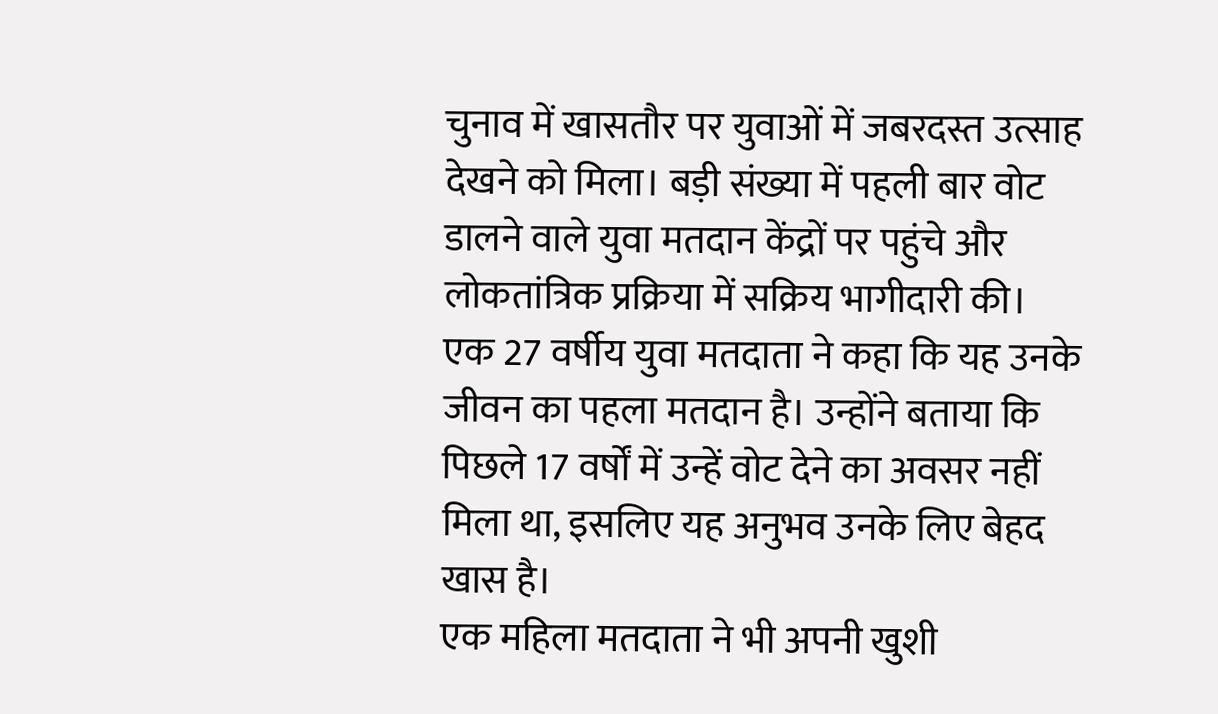चुनाव में खासतौर पर युवाओं में जबरदस्त उत्साह देखने को मिला। बड़ी संख्या में पहली बार वोट डालने वाले युवा मतदान केंद्रों पर पहुंचे और लोकतांत्रिक प्रक्रिया में सक्रिय भागीदारी की।
एक 27 वर्षीय युवा मतदाता ने कहा कि यह उनके जीवन का पहला मतदान है। उन्होंने बताया कि पिछले 17 वर्षों में उन्हें वोट देने का अवसर नहीं मिला था, इसलिए यह अनुभव उनके लिए बेहद खास है।
एक महिला मतदाता ने भी अपनी खुशी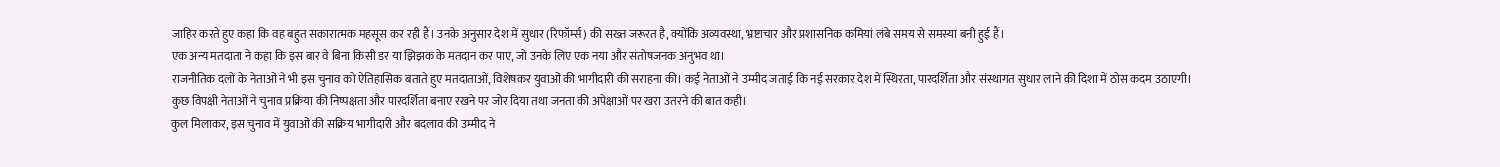जाहिर करते हुए कहा कि वह बहुत सकारात्मक महसूस कर रही हैं। उनके अनुसार देश में सुधार (रिफॉर्म्स) की सख्त जरूरत है, क्योंकि अव्यवस्था, भ्रष्टाचार और प्रशासनिक कमियां लंबे समय से समस्या बनी हुई हैं।
एक अन्य मतदाता ने कहा कि इस बार वे बिना किसी डर या झिझक के मतदान कर पाए, जो उनके लिए एक नया और संतोषजनक अनुभव था।
राजनीतिक दलों के नेताओं ने भी इस चुनाव को ऐतिहासिक बताते हुए मतदाताओं, विशेषकर युवाओं की भागीदारी की सराहना की। कई नेताओं ने उम्मीद जताई कि नई सरकार देश में स्थिरता, पारदर्शिता और संस्थागत सुधार लाने की दिशा में ठोस कदम उठाएगी। कुछ विपक्षी नेताओं ने चुनाव प्रक्रिया की निष्पक्षता और पारदर्शिता बनाए रखने पर जोर दिया तथा जनता की अपेक्षाओं पर खरा उतरने की बात कही।
कुल मिलाकर, इस चुनाव में युवाओं की सक्रिय भागीदारी और बदलाव की उम्मीद ने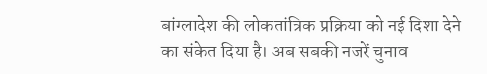बांग्लादेश की लोकतांत्रिक प्रक्रिया को नई दिशा देने का संकेत दिया है। अब सबकी नजरें चुनाव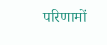परिणामों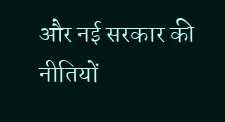और नई सरकार की नीतियों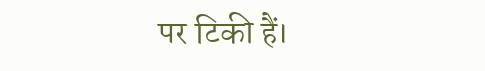पर टिकी हैं।